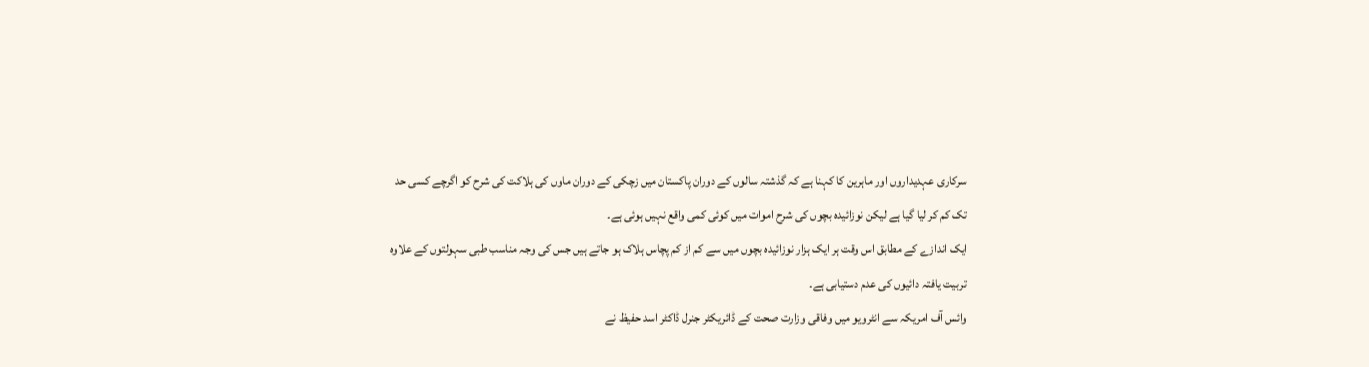سرکاری عہدیداروں اور ماہرین کا کہنا ہے کہ گذشتہ سالوں کے دوران پاکستان میں زچکی کے دوران ماوں کی ہلاکت کی شرح کو اگرچے کسی حد تک کم کر لیا گیا ہے لیکن نوزائیدہ بچوں کی شرح اموات میں کوئی کمی واقع نہیں ہوئی ہے۔
ایک اندازے کے مطابق اس وقت ہر ایک ہزار نوزائیدہ بچوں میں سے کم از کم پچاس ہلاک ہو جاتے ہیں جس کی وجہ مناسب طبی سہولتوں کے علاوہ تربیت یافتہ دائیوں کی عدم دستیابی ہے۔
وائس آف امریکہ سے انٹرویو میں وفاقی وزارت صحت کے ڈائریکٹر جنرل ڈاکٹر اسد حفیظ نے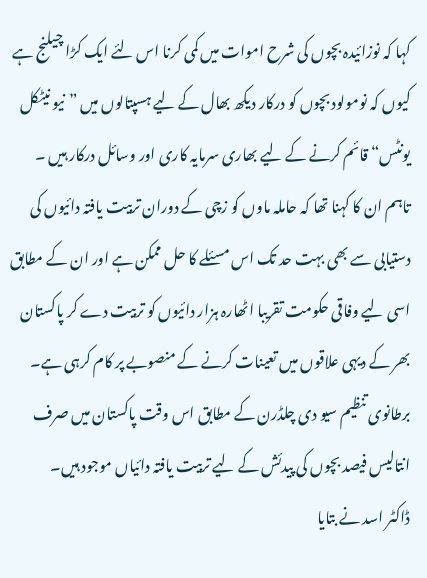کہا کہ نوزائیدہ بچوں کی شرح اموات میں کمی کرنا اس لئے ایک کڑا چیلنج ہے کیوں کہ نومولود بچوں کو درکار دیکھ بھال کے لیے ہسپتالوں میں ”نیو نیٹکل یونٹس“ قائم کرنے کے لیے بھاری سرمایہ کاری اور وسائل درکار ہیں ۔
تاہم ان کا کہنا تھا کہ حاملہ ماوں کو زچی کے دوران تربیت یافتہ دائیوں کی دستیابی سے بھی بہت حد تک اس مسئلے کا حل ممکن ہے اور ان کے مطابق اسی لیے وفاقی حکومت تقریبا اٹھارہ ہزار دائیوں کو تربیت دے کر پاکستان بھر کے دیہی علاقوں میں تعینات کرنے کے منصوبے پر کام کرہی ہے۔
برطانوی تنظیم سیو دی چلڈرن کے مطابق اس وقت پاکستان میں صرف انتالیس فیصد بچوں کی پیدئش کے لیے تربیت یافتہ دائیاں موجود ہیں۔
ڈاکٹر اسد نے بتایا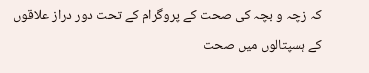کہ زچہ و بچہ کی صحت کے پروگرام کے تحت دور دراز علاقوں کے ہسپتالوں میں صحت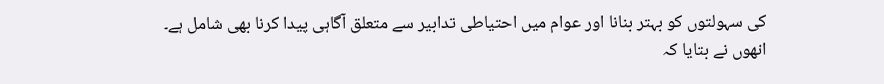کی سہولتوں کو بہتر بنانا اور عوام میں احتیاطی تدابیر سے متعلق آگاہی پیدا کرنا بھی شامل ہے۔
انھوں نے بتایا کہ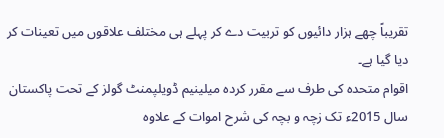تقریباً چھے ہزار دائیوں کو تربیت دے کر پہلے ہی مختلف علاقوں میں تعینات کر دیا گیا ہے۔
اقوام متحدہ کی طرف سے مقرر کردہ میلینیم ڈویلپمنٹ گولز کے تحت پاکستان سال 2015ء تک زچہ و بچہ کی شرح اموات کے علاوہ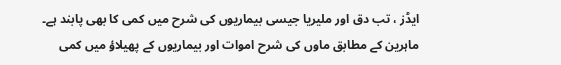ایڈز ، تب دق اور ملیریا جیسی بیماریوں کی شرح میں کمی کا بھی پابند ہے۔
ماہرین کے مطابق ماوں کی شرح اموات اور بیماریوں کے پھیلاؤ میں کمی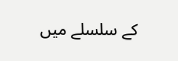کے سلسلے میں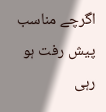اگرچے مناسب پیش رفت ہو رہی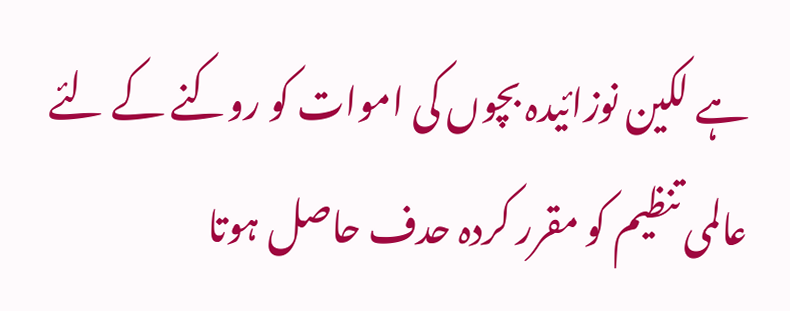ہے لکین نوزائیدہ بچوں کی اموات کو روکنے کے لئے عالمی تنظیم کو مقرر کردہ حدف حاصل ہوتا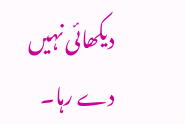دیکھائی نہیں دے رہا۔